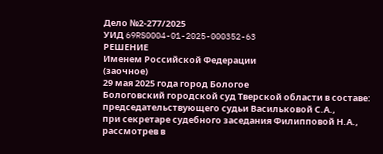Дело №2-277/2025
УИД 69RS0004-01-2025-000352-63
РЕШЕНИЕ
Именем Российской Федерации
(заочное)
29 мая 2025 года город Бологое
Бологовский городской суд Тверской области в составе:
председательствующего судьи Васильковой С.А.,
при секретаре судебного заседания Филипповой Н.А.,
рассмотрев в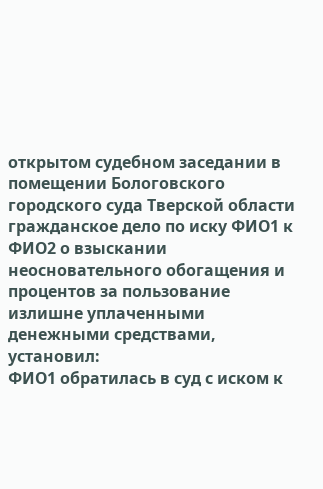открытом судебном заседании в помещении Бологовского городского суда Тверской области гражданское дело по иску ФИО1 к ФИО2 о взыскании неосновательного обогащения и процентов за пользование излишне уплаченными денежными средствами,
установил:
ФИО1 обратилась в суд с иском к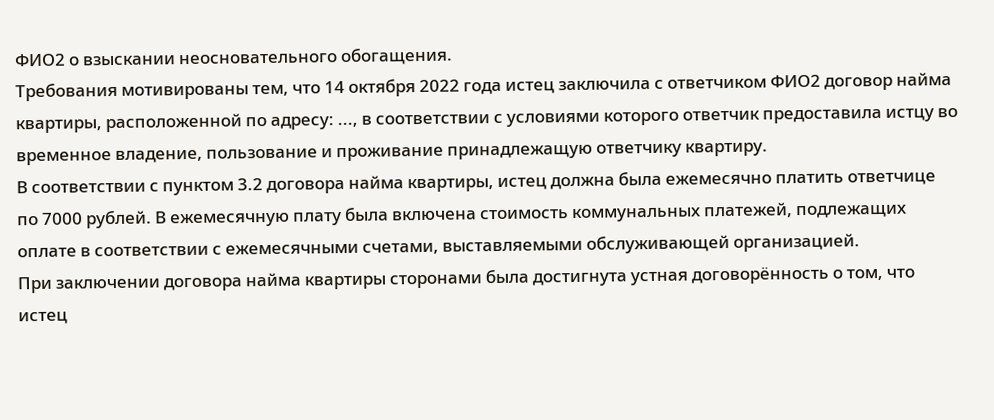ФИО2 о взыскании неосновательного обогащения.
Требования мотивированы тем, что 14 октября 2022 года истец заключила с ответчиком ФИО2 договор найма квартиры, расположенной по адресу: ..., в соответствии с условиями которого ответчик предоставила истцу во временное владение, пользование и проживание принадлежащую ответчику квартиру.
В соответствии с пунктом 3.2 договора найма квартиры, истец должна была ежемесячно платить ответчице по 7000 рублей. В ежемесячную плату была включена стоимость коммунальных платежей, подлежащих оплате в соответствии с ежемесячными счетами, выставляемыми обслуживающей организацией.
При заключении договора найма квартиры сторонами была достигнута устная договорённость о том, что истец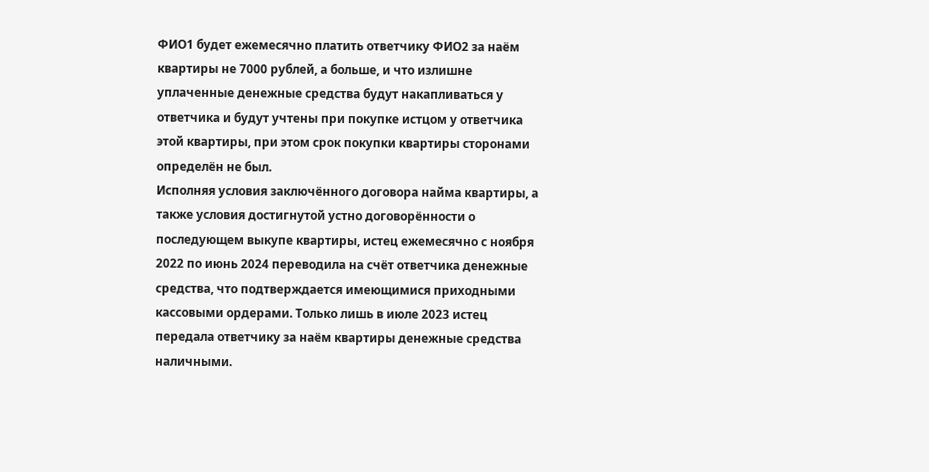ФИО1 будет ежемесячно платить ответчику ФИО2 за наём квартиры не 7000 рублей, а больше, и что излишне уплаченные денежные средства будут накапливаться у ответчика и будут учтены при покупке истцом у ответчика этой квартиры, при этом срок покупки квартиры сторонами определён не был.
Исполняя условия заключённого договора найма квартиры, а также условия достигнутой устно договорённости о последующем выкупе квартиры, истец ежемесячно с ноября 2022 по июнь 2024 переводила на счёт ответчика денежные средства, что подтверждается имеющимися приходными кассовыми ордерами. Только лишь в июле 2023 истец передала ответчику за наём квартиры денежные средства наличными.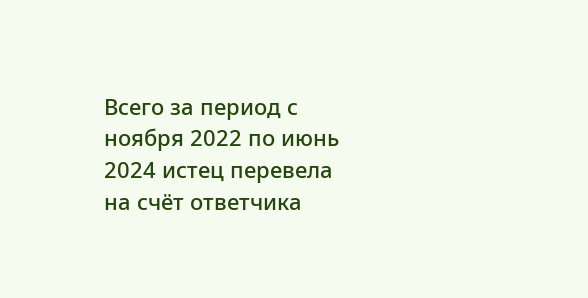Всего за период с ноября 2022 по июнь 2024 истец перевела на счёт ответчика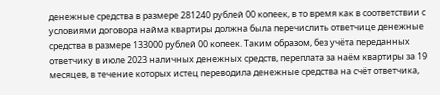денежные средства в размере 281240 рублей 00 копеек, в то время как в соответствии с условиями договора найма квартиры должна была перечислить ответчице денежные средства в размере 133000 рублей 00 копеек. Таким образом, без учёта переданных ответчику в июле 2023 наличных денежных средств, переплата за наём квартиры за 19 месяцев, в течение которых истец переводила денежные средства на счёт ответчика,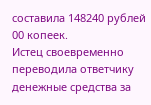составила 148240 рублей 00 копеек.
Истец своевременно переводила ответчику денежные средства за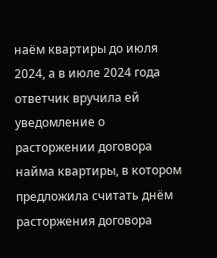наём квартиры до июля 2024, а в июле 2024 года ответчик вручила ей уведомление о расторжении договора найма квартиры, в котором предложила считать днём расторжения договора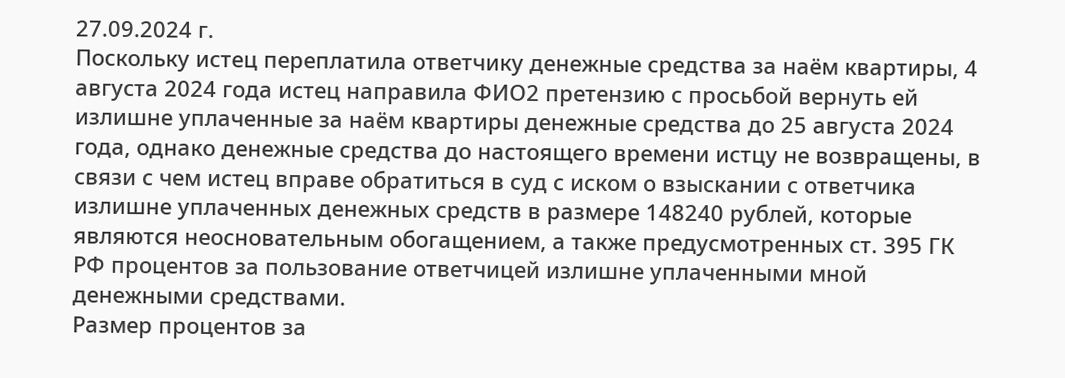27.09.2024 г.
Поскольку истец переплатила ответчику денежные средства за наём квартиры, 4 августа 2024 года истец направила ФИО2 претензию с просьбой вернуть ей излишне уплаченные за наём квартиры денежные средства до 25 августа 2024 года, однако денежные средства до настоящего времени истцу не возвращены, в связи с чем истец вправе обратиться в суд с иском о взыскании с ответчика излишне уплаченных денежных средств в размере 148240 рублей, которые являются неосновательным обогащением, а также предусмотренных ст. 395 ГК РФ процентов за пользование ответчицей излишне уплаченными мной денежными средствами.
Размер процентов за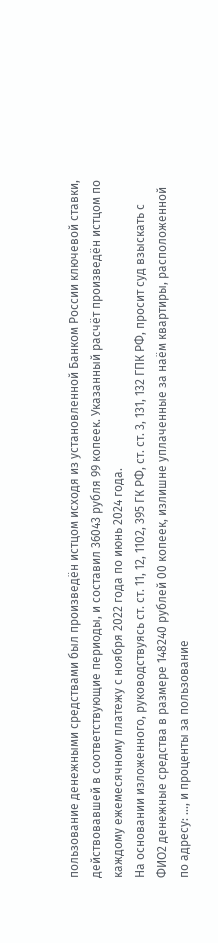пользование денежными средствами был произведён истцом исходя из установленной Банком России ключевой ставки, действовавшей в соответствующие периоды, и составил 36043 рубля 99 копеек. Указанный расчёт произведён истцом по каждому ежемесячному платежу с ноября 2022 года по июнь 2024 года.
На основании изложенного, руководствуясь ст. ст. 11, 12, 1102, 395 ГК РФ, ст. ст. 3, 131, 132 ГПК РФ, просит суд взыскать с ФИО2 денежные средства в размере 148240 рублей 00 копеек, излишне уплаченные за наём квартиры, расположенной по адресу: ..., и проценты за пользование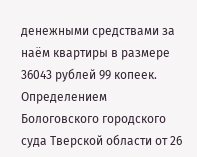денежными средствами за наём квартиры в размере 36043 рублей 99 копеек.
Определением Бологовского городского суда Тверской области от 26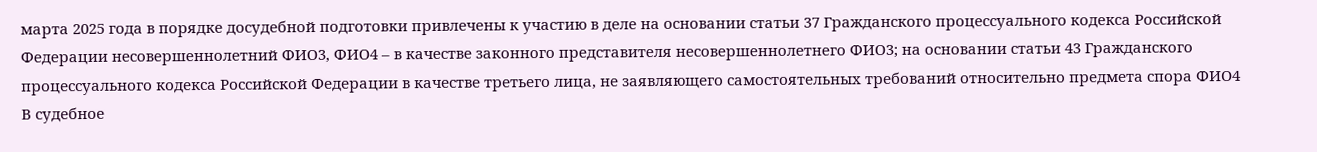марта 2025 года в порядке досудебной подготовки привлечены к участию в деле на основании статьи 37 Гражданского процессуального кодекса Российской Федерации несовершеннолетний ФИО3, ФИО4 – в качестве законного представителя несовершеннолетнего ФИО3; на основании статьи 43 Гражданского процессуального кодекса Российской Федерации в качестве третьего лица, не заявляющего самостоятельных требований относительно предмета спора ФИО4
В судебное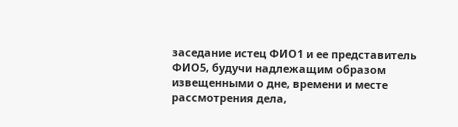заседание истец ФИО1 и ее представитель ФИО5, будучи надлежащим образом извещенными о дне, времени и месте рассмотрения дела,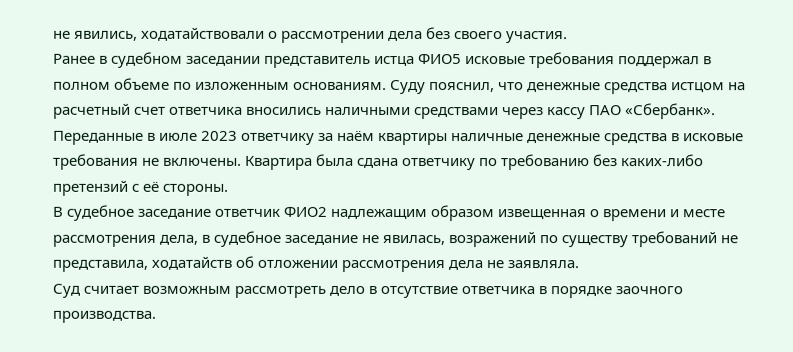не явились, ходатайствовали о рассмотрении дела без своего участия.
Ранее в судебном заседании представитель истца ФИО5 исковые требования поддержал в полном объеме по изложенным основаниям. Суду пояснил, что денежные средства истцом на расчетный счет ответчика вносились наличными средствами через кассу ПАО «Сбербанк». Переданные в июле 2023 ответчику за наём квартиры наличные денежные средства в исковые требования не включены. Квартира была сдана ответчику по требованию без каких-либо претензий с её стороны.
В судебное заседание ответчик ФИО2 надлежащим образом извещенная о времени и месте рассмотрения дела, в судебное заседание не явилась, возражений по существу требований не представила, ходатайств об отложении рассмотрения дела не заявляла.
Суд считает возможным рассмотреть дело в отсутствие ответчика в порядке заочного производства.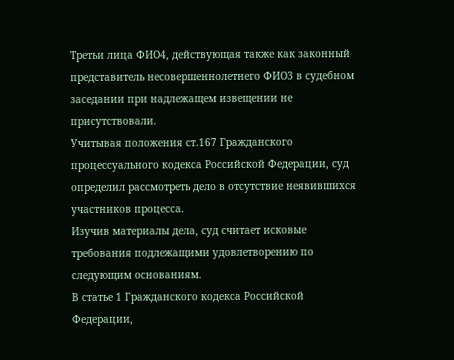Третьи лица ФИО4, действующая также как законный представитель несовершеннолетнего ФИО3 в судебном заседании при надлежащем извещении не присутствовали.
Учитывая положения ст.167 Гражданского процессуального кодекса Российской Федерации, суд определил рассмотреть дело в отсутствие неявившихся участников процесса.
Изучив материалы дела, суд считает исковые требования подлежащими удовлетворению по следующим основаниям.
В статье 1 Гражданского кодекса Российской Федерации,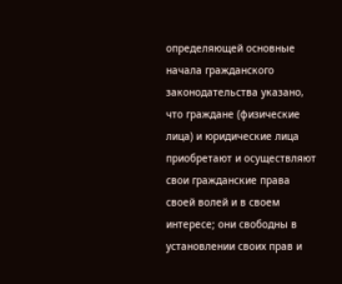определяющей основные начала гражданского законодательства указано, что граждане (физические лица) и юридические лица приобретают и осуществляют свои гражданские права своей волей и в своем интересе; они свободны в установлении своих прав и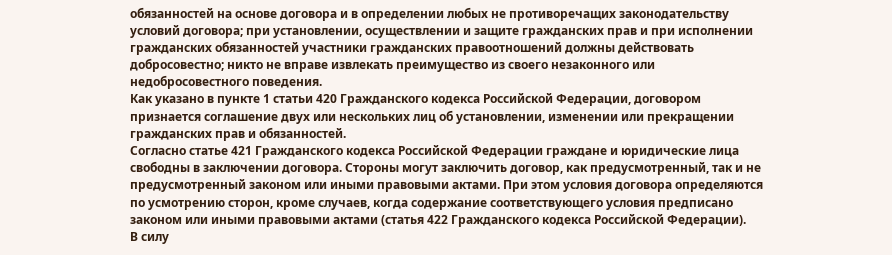обязанностей на основе договора и в определении любых не противоречащих законодательству условий договора; при установлении, осуществлении и защите гражданских прав и при исполнении гражданских обязанностей участники гражданских правоотношений должны действовать добросовестно; никто не вправе извлекать преимущество из своего незаконного или недобросовестного поведения.
Как указано в пункте 1 статьи 420 Гражданского кодекса Российской Федерации, договором признается соглашение двух или нескольких лиц об установлении, изменении или прекращении гражданских прав и обязанностей.
Согласно статье 421 Гражданского кодекса Российской Федерации граждане и юридические лица свободны в заключении договора. Стороны могут заключить договор, как предусмотренный, так и не предусмотренный законом или иными правовыми актами. При этом условия договора определяются по усмотрению сторон, кроме случаев, когда содержание соответствующего условия предписано законом или иными правовыми актами (статья 422 Гражданского кодекса Российской Федерации).
В силу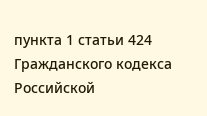пункта 1 статьи 424 Гражданского кодекса Российской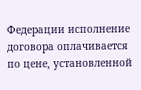Федерации исполнение договора оплачивается по цене, установленной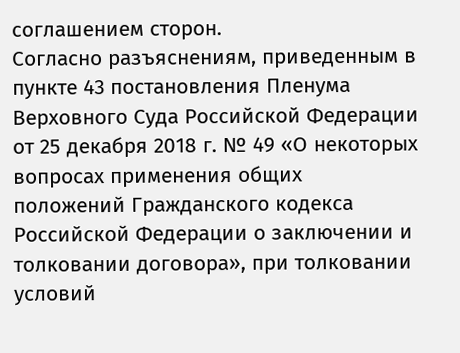соглашением сторон.
Согласно разъяснениям, приведенным в пункте 43 постановления Пленума Верховного Суда Российской Федерации от 25 декабря 2018 г. № 49 «О некоторых вопросах применения общих положений Гражданского кодекса Российской Федерации о заключении и толковании договора», при толковании условий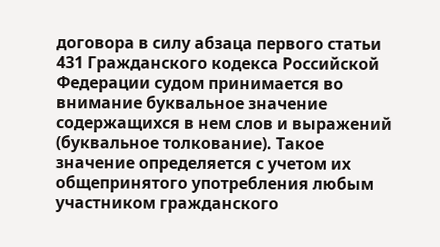договора в силу абзаца первого статьи 431 Гражданского кодекса Российской Федерации судом принимается во внимание буквальное значение содержащихся в нем слов и выражений (буквальное толкование). Такое значение определяется с учетом их общепринятого употребления любым участником гражданского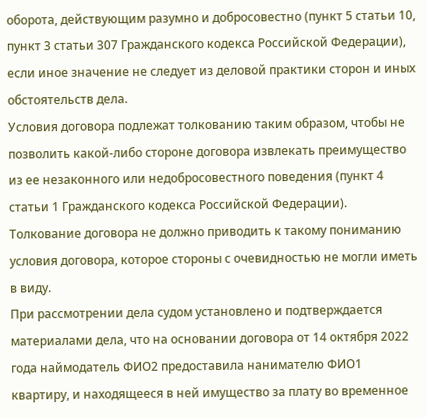оборота, действующим разумно и добросовестно (пункт 5 статьи 10, пункт 3 статьи 307 Гражданского кодекса Российской Федерации), если иное значение не следует из деловой практики сторон и иных обстоятельств дела.
Условия договора подлежат толкованию таким образом, чтобы не позволить какой-либо стороне договора извлекать преимущество из ее незаконного или недобросовестного поведения (пункт 4 статьи 1 Гражданского кодекса Российской Федерации). Толкование договора не должно приводить к такому пониманию условия договора, которое стороны с очевидностью не могли иметь в виду.
При рассмотрении дела судом установлено и подтверждается материалами дела, что на основании договора от 14 октября 2022 года наймодатель ФИО2 предоставила нанимателю ФИО1 квартиру, и находящееся в ней имущество за плату во временное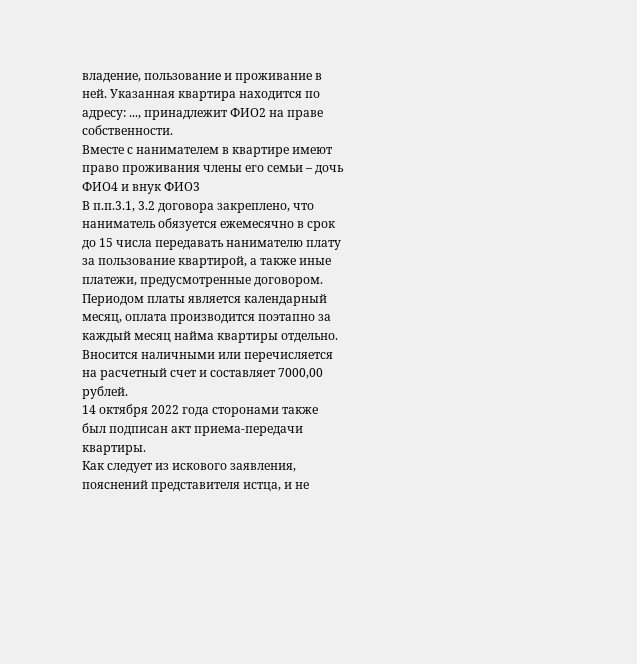владение, пользование и проживание в ней. Указанная квартира находится по адресу: ..., принадлежит ФИО2 на праве собственности.
Вместе с нанимателем в квартире имеют право проживания члены его семьи – дочь ФИО4 и внук ФИО3
В п.п.3.1, 3.2 договора закреплено, что наниматель обязуется ежемесячно в срок до 15 числа передавать нанимателю плату за пользование квартирой, а также иные платежи, предусмотренные договором. Периодом платы является календарный месяц, оплата производится поэтапно за каждый месяц найма квартиры отдельно. Вносится наличными или перечисляется на расчетный счет и составляет 7000,00 рублей.
14 октября 2022 года сторонами также был подписан акт приема-передачи квартиры.
Как следует из искового заявления, пояснений представителя истца, и не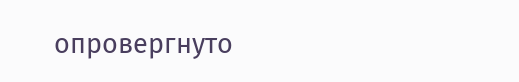опровергнуто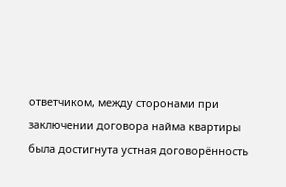ответчиком, между сторонами при заключении договора найма квартиры была достигнута устная договорённость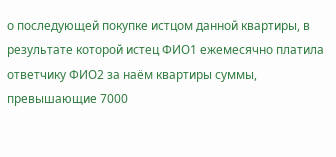о последующей покупке истцом данной квартиры, в результате которой истец ФИО1 ежемесячно платила ответчику ФИО2 за наём квартиры суммы, превышающие 7000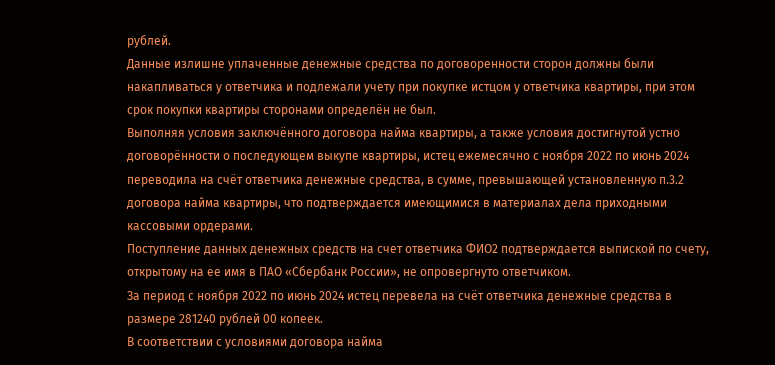рублей.
Данные излишне уплаченные денежные средства по договоренности сторон должны были накапливаться у ответчика и подлежали учету при покупке истцом у ответчика квартиры, при этом срок покупки квартиры сторонами определён не был.
Выполняя условия заключённого договора найма квартиры, а также условия достигнутой устно договорённости о последующем выкупе квартиры, истец ежемесячно с ноября 2022 по июнь 2024 переводила на счёт ответчика денежные средства, в сумме, превышающей установленную п.3.2 договора найма квартиры, что подтверждается имеющимися в материалах дела приходными кассовыми ордерами.
Поступление данных денежных средств на счет ответчика ФИО2 подтверждается выпиской по счету, открытому на ее имя в ПАО «Сбербанк России», не опровергнуто ответчиком.
За период с ноября 2022 по июнь 2024 истец перевела на счёт ответчика денежные средства в размере 281240 рублей 00 копеек.
В соответствии с условиями договора найма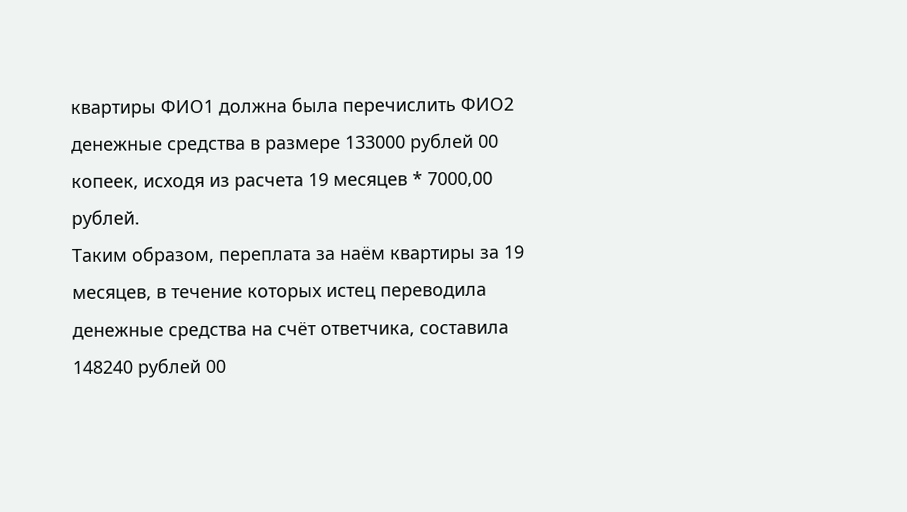квартиры ФИО1 должна была перечислить ФИО2 денежные средства в размере 133000 рублей 00 копеек, исходя из расчета 19 месяцев * 7000,00 рублей.
Таким образом, переплата за наём квартиры за 19 месяцев, в течение которых истец переводила денежные средства на счёт ответчика, составила 148240 рублей 00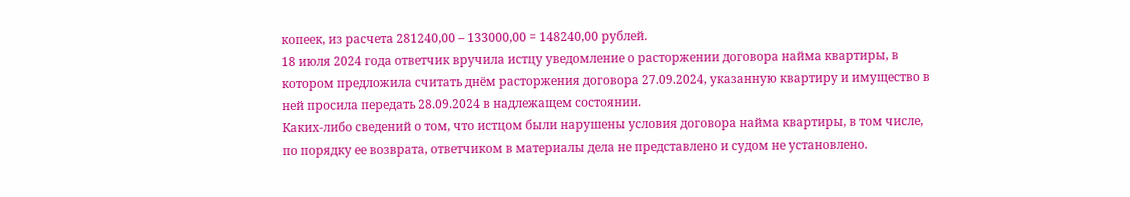копеек, из расчета 281240,00 – 133000,00 = 148240,00 рублей.
18 июля 2024 года ответчик вручила истцу уведомление о расторжении договора найма квартиры, в котором предложила считать днём расторжения договора 27.09.2024, указанную квартиру и имущество в ней просила передать 28.09.2024 в надлежащем состоянии.
Каких-либо сведений о том, что истцом были нарушены условия договора найма квартиры, в том числе, по порядку ее возврата, ответчиком в материалы дела не представлено и судом не установлено.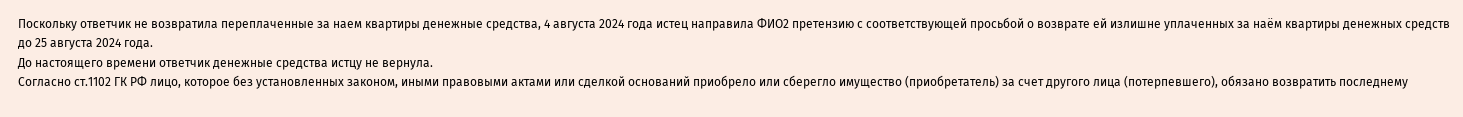Поскольку ответчик не возвратила переплаченные за наем квартиры денежные средства, 4 августа 2024 года истец направила ФИО2 претензию с соответствующей просьбой о возврате ей излишне уплаченных за наём квартиры денежных средств до 25 августа 2024 года.
До настоящего времени ответчик денежные средства истцу не вернула.
Согласно ст.1102 ГК РФ лицо, которое без установленных законом, иными правовыми актами или сделкой оснований приобрело или сберегло имущество (приобретатель) за счет другого лица (потерпевшего), обязано возвратить последнему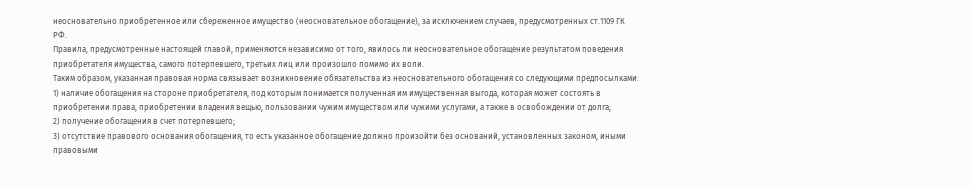неосновательно приобретенное или сбереженное имущество (неосновательное обогащение), за исключением случаев, предусмотренных ст.1109 ГК РФ.
Правила, предусмотренные настоящей главой, применяются независимо от того, явилось ли неосновательное обогащение результатом поведения приобретателя имущества, самого потерпевшего, третьих лиц или произошло помимо их воли.
Таким образом, указанная правовая норма связывает возникновение обязательства из неосновательного обогащения со следующими предпосылками:
1) наличие обогащения на стороне приобретателя, под которым понимается полученная им имущественная выгода, которая может состоять в приобретении права, приобретении владения вещью, пользовании чужим имуществом или чужими услугами, а также в освобождении от долга;
2) получение обогащения в счет потерпевшего;
3) отсутствие правового основания обогащения, то есть указанное обогащение должно произойти без оснований, установленных законом, иными правовыми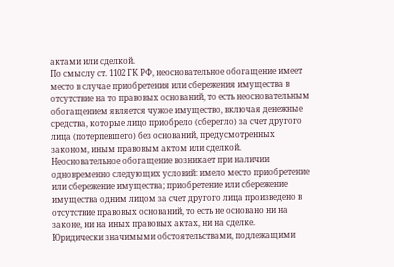актами или сделкой.
По смыслу ст. 1102 ГК РФ, неосновательное обогащение имеет место в случае приобретения или сбережения имущества в отсутствие на то правовых оснований, то есть неосновательным обогащением является чужое имущество, включая денежные средства, которые лицо приобрело (сберегло) за счет другого лица (потерпевшего) без оснований, предусмотренных законом, иным правовым актом или сделкой. Неосновательное обогащение возникает при наличии одновременно следующих условий: имело место приобретение или сбережение имущества; приобретение или сбережение имущества одним лицом за счет другого лица произведено в отсутствие правовых оснований, то есть не основано ни на законе, ни на иных правовых актах, ни на сделке.
Юридически значимыми обстоятельствами, подлежащими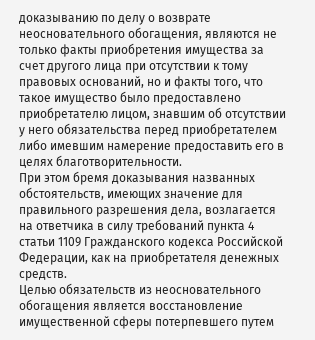доказыванию по делу о возврате неосновательного обогащения, являются не только факты приобретения имущества за счет другого лица при отсутствии к тому правовых оснований, но и факты того, что такое имущество было предоставлено приобретателю лицом, знавшим об отсутствии у него обязательства перед приобретателем либо имевшим намерение предоставить его в целях благотворительности.
При этом бремя доказывания названных обстоятельств, имеющих значение для правильного разрешения дела, возлагается на ответчика в силу требований пункта 4 статьи 1109 Гражданского кодекса Российской Федерации, как на приобретателя денежных средств.
Целью обязательств из неосновательного обогащения является восстановление имущественной сферы потерпевшего путем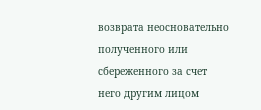возврата неосновательно полученного или сбереженного за счет него другим лицом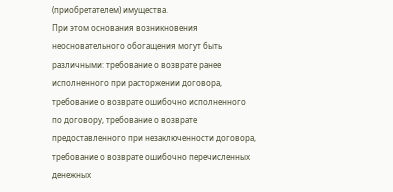(приобретателем) имущества.
При этом основания возникновения неосновательного обогащения могут быть различными: требование о возврате ранее исполненного при расторжении договора, требование о возврате ошибочно исполненного по договору, требование о возврате предоставленного при незаключенности договора, требование о возврате ошибочно перечисленных денежных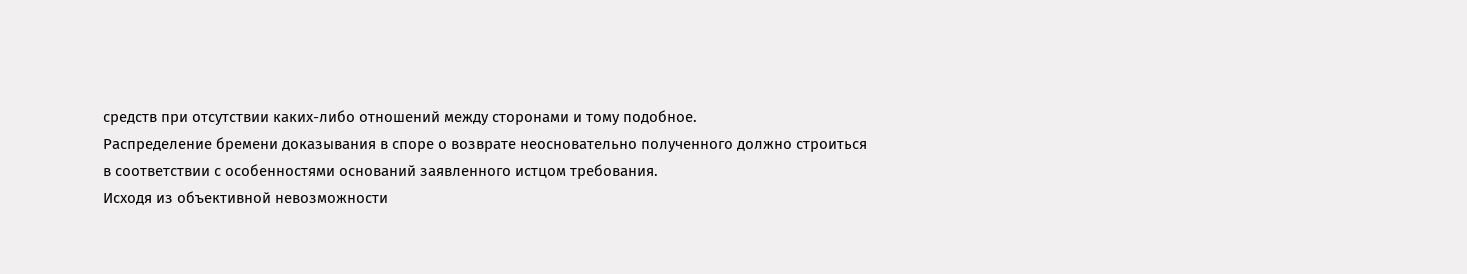средств при отсутствии каких-либо отношений между сторонами и тому подобное.
Распределение бремени доказывания в споре о возврате неосновательно полученного должно строиться в соответствии с особенностями оснований заявленного истцом требования.
Исходя из объективной невозможности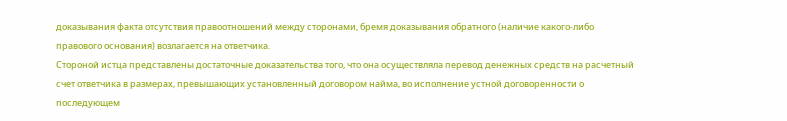доказывания факта отсутствия правоотношений между сторонами, бремя доказывания обратного (наличие какого-либо правового основания) возлагается на ответчика.
Стороной истца представлены достаточные доказательства того, что она осуществляла перевод денежных средств на расчетный счет ответчика в размерах, превышающих установленный договором найма, во исполнение устной договоренности о последующем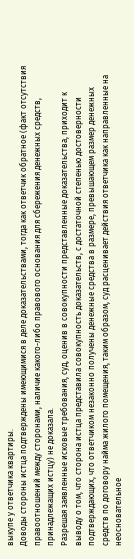выкупе у ответчика квартиры.
Доводы стороны истца подтверждены имеющимися в деле доказательствами, тогда как ответчик обратное (факт отсутствия правоотношений между сторонами, наличие какого-либо правового основания для сбережения денежных средств, принадлежащих истцу) не доказала.
Разрешая заявленные исковые требования, суд, оценив в совокупности представленные доказательства, приходит к выводу о том, что сторона истца представила совокупность доказательств, с достаточной степенью достоверности подтверждающих, что ответчиком незаконно получены денежные средства в размере, превышающем размер денежных средств по договору найма жилого помещения, таким образом, суд расценивает действия ответчика как направленные на неосновательное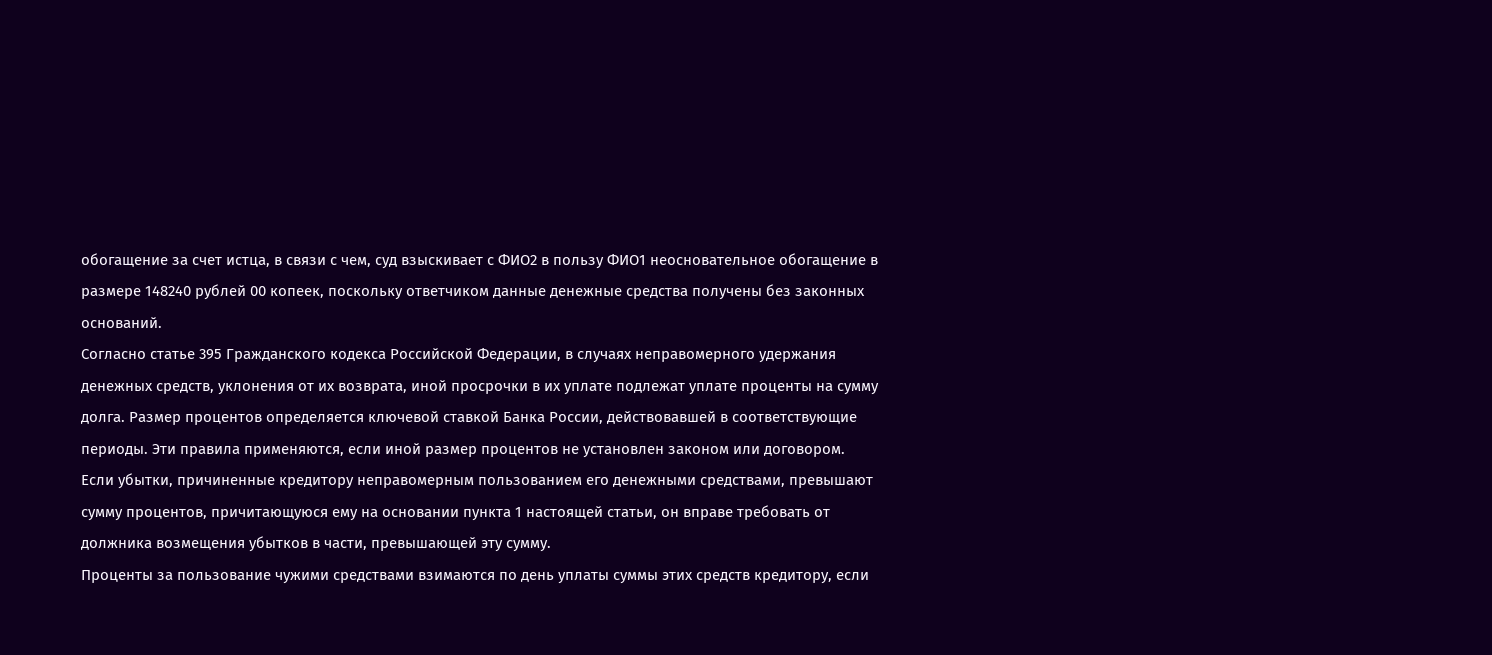обогащение за счет истца, в связи с чем, суд взыскивает с ФИО2 в пользу ФИО1 неосновательное обогащение в размере 148240 рублей 00 копеек, поскольку ответчиком данные денежные средства получены без законных оснований.
Согласно статье 395 Гражданского кодекса Российской Федерации, в случаях неправомерного удержания денежных средств, уклонения от их возврата, иной просрочки в их уплате подлежат уплате проценты на сумму долга. Размер процентов определяется ключевой ставкой Банка России, действовавшей в соответствующие периоды. Эти правила применяются, если иной размер процентов не установлен законом или договором.
Если убытки, причиненные кредитору неправомерным пользованием его денежными средствами, превышают сумму процентов, причитающуюся ему на основании пункта 1 настоящей статьи, он вправе требовать от должника возмещения убытков в части, превышающей эту сумму.
Проценты за пользование чужими средствами взимаются по день уплаты суммы этих средств кредитору, если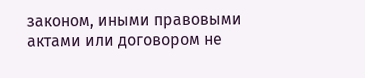законом, иными правовыми актами или договором не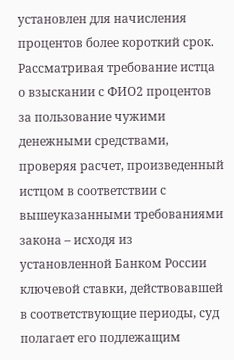установлен для начисления процентов более короткий срок.
Рассматривая требование истца о взыскании с ФИО2 процентов за пользование чужими денежными средствами, проверяя расчет, произведенный истцом в соответствии с вышеуказанными требованиями закона – исходя из установленной Банком России ключевой ставки, действовавшей в соответствующие периоды, суд полагает его подлежащим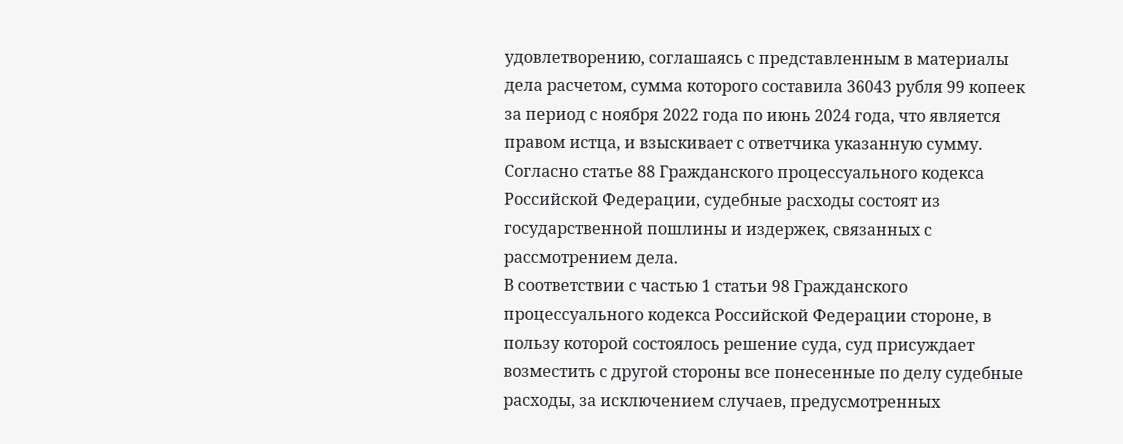удовлетворению, соглашаясь с представленным в материалы дела расчетом, сумма которого составила 36043 рубля 99 копеек за период с ноября 2022 года по июнь 2024 года, что является правом истца, и взыскивает с ответчика указанную сумму.
Согласно статье 88 Гражданского процессуального кодекса Российской Федерации, судебные расходы состоят из государственной пошлины и издержек, связанных с рассмотрением дела.
В соответствии с частью 1 статьи 98 Гражданского процессуального кодекса Российской Федерации стороне, в пользу которой состоялось решение суда, суд присуждает возместить с другой стороны все понесенные по делу судебные расходы, за исключением случаев, предусмотренных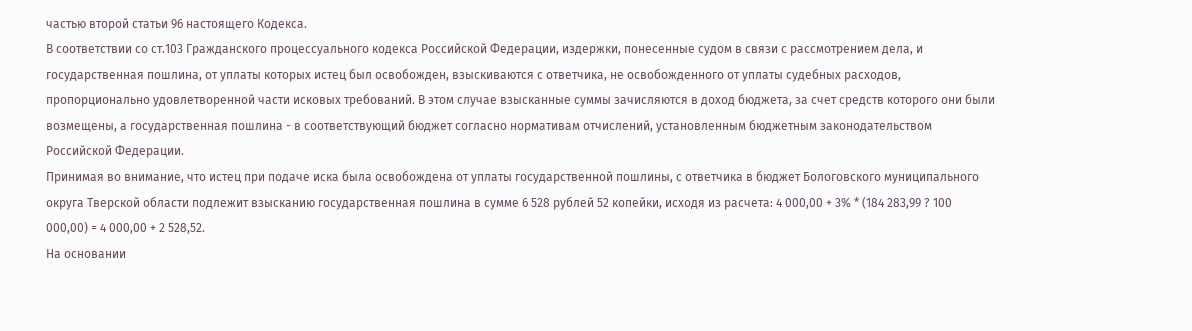частью второй статьи 96 настоящего Кодекса.
В соответствии со ст.103 Гражданского процессуального кодекса Российской Федерации, издержки, понесенные судом в связи с рассмотрением дела, и государственная пошлина, от уплаты которых истец был освобожден, взыскиваются с ответчика, не освобожденного от уплаты судебных расходов, пропорционально удовлетворенной части исковых требований. В этом случае взысканные суммы зачисляются в доход бюджета, за счет средств которого они были возмещены, а государственная пошлина - в соответствующий бюджет согласно нормативам отчислений, установленным бюджетным законодательством Российской Федерации.
Принимая во внимание, что истец при подаче иска была освобождена от уплаты государственной пошлины, с ответчика в бюджет Бологовского муниципального округа Тверской области подлежит взысканию государственная пошлина в сумме 6 528 рублей 52 копейки, исходя из расчета: 4 000,00 + 3% * (184 283,99 ? 100 000,00) = 4 000,00 + 2 528,52.
На основании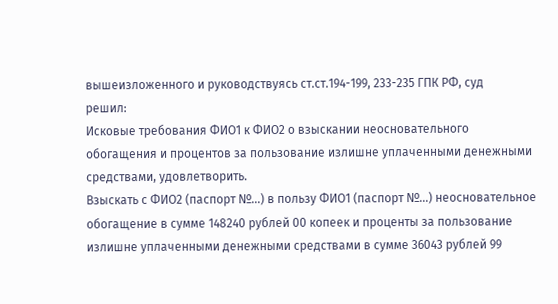вышеизложенного и руководствуясь ст.ст.194-199, 233-235 ГПК РФ, суд
решил:
Исковые требования ФИО1 к ФИО2 о взыскании неосновательного обогащения и процентов за пользование излишне уплаченными денежными средствами, удовлетворить.
Взыскать с ФИО2 (паспорт №...) в пользу ФИО1 (паспорт №...) неосновательное обогащение в сумме 148240 рублей 00 копеек и проценты за пользование излишне уплаченными денежными средствами в сумме 36043 рублей 99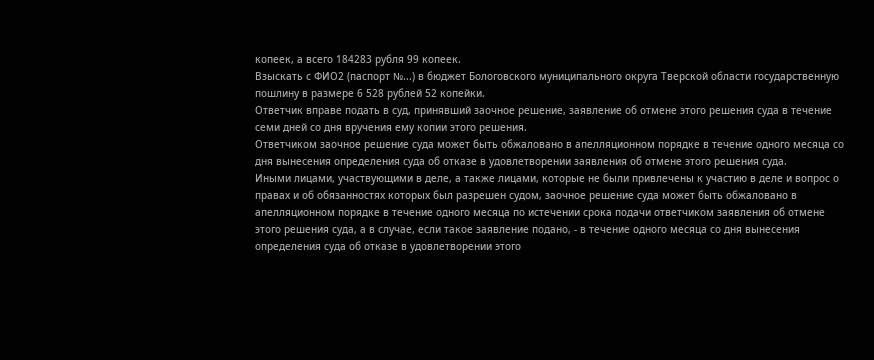копеек, а всего 184283 рубля 99 копеек.
Взыскать с ФИО2 (паспорт №...) в бюджет Бологовского муниципального округа Тверской области государственную пошлину в размере 6 528 рублей 52 копейки.
Ответчик вправе подать в суд, принявший заочное решение, заявление об отмене этого решения суда в течение семи дней со дня вручения ему копии этого решения.
Ответчиком заочное решение суда может быть обжаловано в апелляционном порядке в течение одного месяца со дня вынесения определения суда об отказе в удовлетворении заявления об отмене этого решения суда.
Иными лицами, участвующими в деле, а также лицами, которые не были привлечены к участию в деле и вопрос о правах и об обязанностях которых был разрешен судом, заочное решение суда может быть обжаловано в апелляционном порядке в течение одного месяца по истечении срока подачи ответчиком заявления об отмене этого решения суда, а в случае, если такое заявление подано, - в течение одного месяца со дня вынесения определения суда об отказе в удовлетворении этого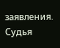заявления.
Судья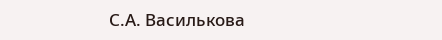С.А. Василькова